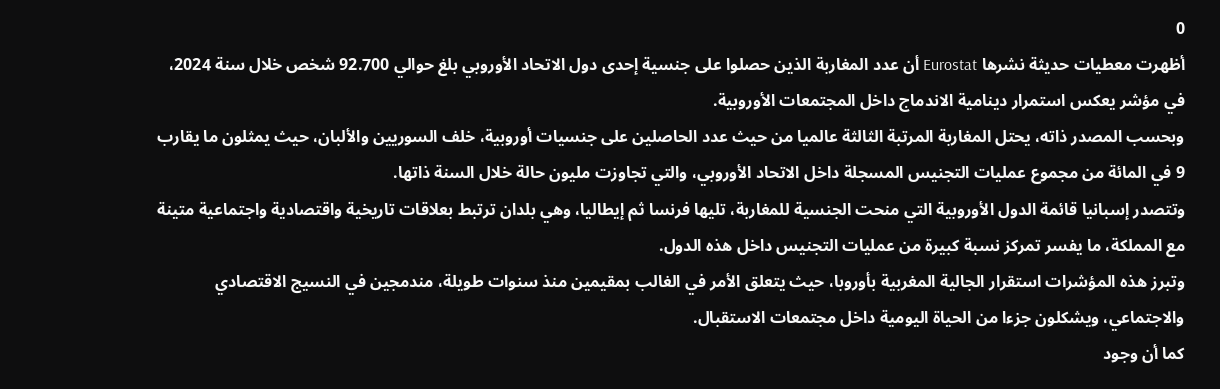0
أظهرت معطيات حديثة نشرها Eurostat أن عدد المغاربة الذين حصلوا على جنسية إحدى دول الاتحاد الأوروبي بلغ حوالي 92.700 شخص خلال سنة 2024، في مؤشر يعكس استمرار دينامية الاندماج داخل المجتمعات الأوروبية.
وبحسب المصدر ذاته، يحتل المغاربة المرتبة الثالثة عالميا من حيث عدد الحاصلين على جنسيات أوروبية، خلف السوريين والألبان، حيث يمثلون ما يقارب 9 في المائة من مجموع عمليات التجنيس المسجلة داخل الاتحاد الأوروبي، والتي تجاوزت مليون حالة خلال السنة ذاتها.
وتتصدر إسبانيا قائمة الدول الأوروبية التي منحت الجنسية للمغاربة، تليها فرنسا ثم إيطاليا، وهي بلدان ترتبط بعلاقات تاريخية واقتصادية واجتماعية متينة مع المملكة، ما يفسر تمركز نسبة كبيرة من عمليات التجنيس داخل هذه الدول.
وتبرز هذه المؤشرات استقرار الجالية المغربية بأوروبا، حيث يتعلق الأمر في الغالب بمقيمين منذ سنوات طويلة، مندمجين في النسيج الاقتصادي والاجتماعي، ويشكلون جزءا من الحياة اليومية داخل مجتمعات الاستقبال.
كما أن وجود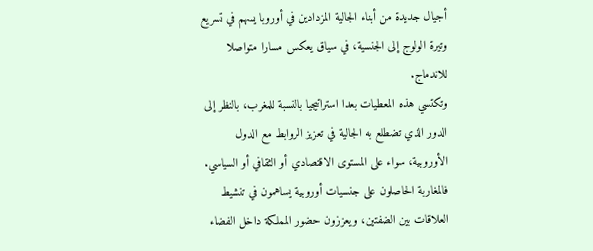أجيال جديدة من أبناء الجالية المزدادين في أوروبا يسهم في تسريع وتيرة الولوج إلى الجنسية، في سياق يعكس مسارا متواصلا للاندماج.
وتكتسي هذه المعطيات بعدا استراتيجيا بالنسبة للمغرب، بالنظر إلى الدور الذي تضطلع به الجالية في تعزيز الروابط مع الدول الأوروبية، سواء على المستوى الاقتصادي أو الثقافي أو السياسي.
فالمغاربة الحاصلون على جنسيات أوروبية يساهمون في تنشيط العلاقات بين الضفتين، ويعززون حضور المملكة داخل الفضاء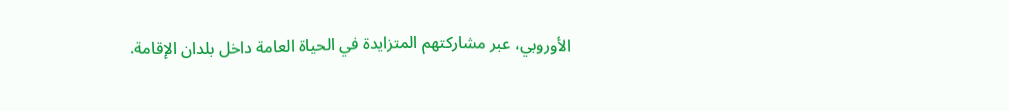الأوروبي، عبر مشاركتهم المتزايدة في الحياة العامة داخل بلدان الإقامة.